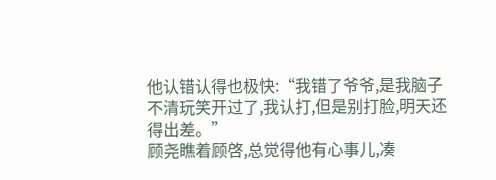他认错认得也极快:“我错了爷爷,是我脑子不清玩笑开过了,我认打,但是别打脸,明天还得出差。”
顾尧瞧着顾啓,总觉得他有心事儿,凑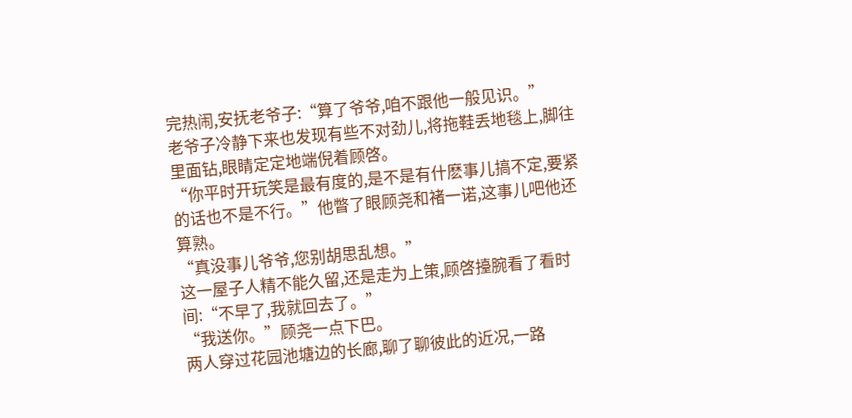完热闹,安抚老爷子:“算了爷爷,咱不跟他一般见识。”
老爷子冷静下来也发现有些不对劲儿,将拖鞋丢地毯上,脚往里面钻,眼睛定定地端倪着顾啓。
“你平时开玩笑是最有度的,是不是有什麽事儿搞不定,要紧的话也不是不行。”他瞥了眼顾尧和褚一诺,这事儿吧他还算熟。
“真没事儿爷爷,您别胡思乱想。”
这一屋子人精不能久留,还是走为上策,顾啓擡腕看了看时间:“不早了,我就回去了。”
“我送你。”顾尧一点下巴。
两人穿过花园池塘边的长廊,聊了聊彼此的近况,一路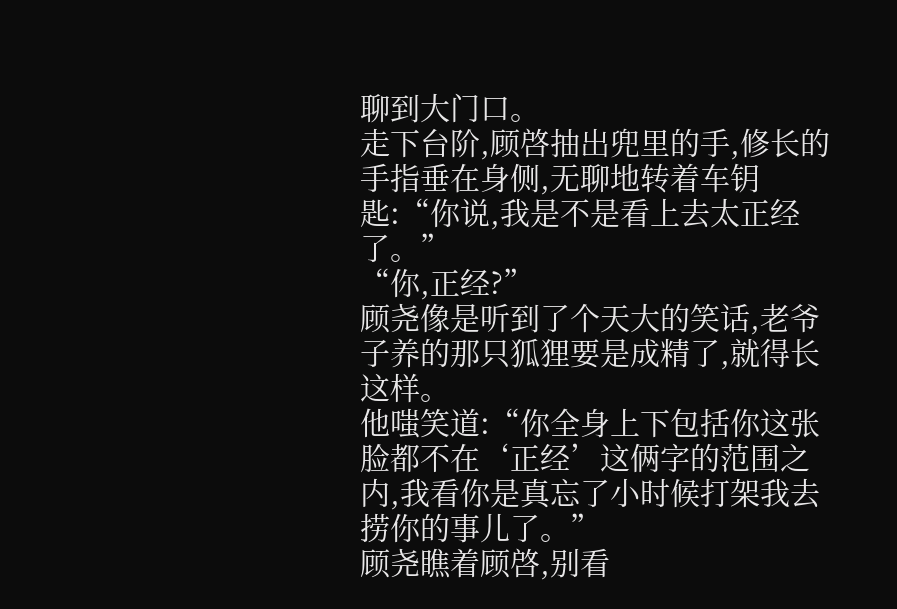聊到大门口。
走下台阶,顾啓抽出兜里的手,修长的手指垂在身侧,无聊地转着车钥匙:“你说,我是不是看上去太正经了。”
“你,正经?”
顾尧像是听到了个天大的笑话,老爷子养的那只狐狸要是成精了,就得长这样。
他嗤笑道:“你全身上下包括你这张脸都不在‘正经’这俩字的范围之内,我看你是真忘了小时候打架我去捞你的事儿了。”
顾尧瞧着顾啓,别看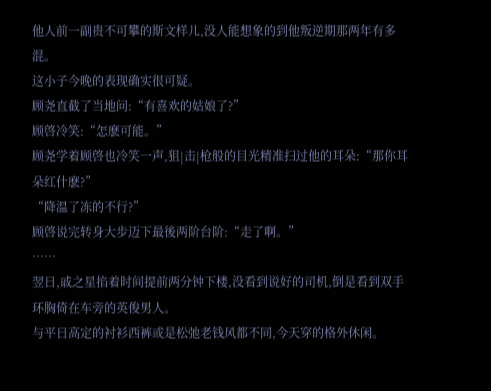他人前一副贵不可攀的斯文样儿,没人能想象的到他叛逆期那两年有多混。
这小子今晚的表现确实很可疑。
顾尧直截了当地问:“有喜欢的姑娘了?”
顾啓冷笑:“怎麽可能。”
顾尧学着顾啓也冷笑一声,狙|击|枪般的目光精准扫过他的耳朵:“那你耳朵红什麽?”
“降温了冻的不行?”
顾啓说完转身大步迈下最後两阶台阶:“走了啊。”
……
翌日,戚之星掐着时间提前两分钟下楼,没看到说好的司机,倒是看到双手环胸倚在车旁的英俊男人。
与平日高定的衬衫西裤或是松弛老钱风都不同,今天穿的格外休闲。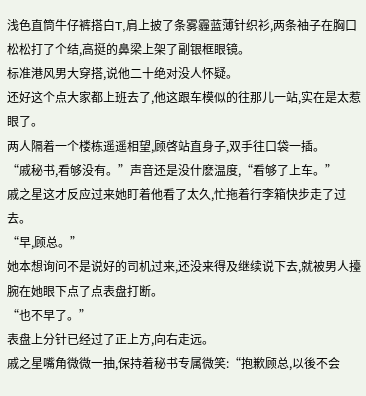浅色直筒牛仔裤搭白T,肩上披了条雾霾蓝薄针织衫,两条袖子在胸口松松打了个结,高挺的鼻梁上架了副银框眼镜。
标准港风男大穿搭,说他二十绝对没人怀疑。
还好这个点大家都上班去了,他这跟车模似的往那儿一站,实在是太惹眼了。
两人隔着一个楼栋遥遥相望,顾啓站直身子,双手往口袋一插。
“戚秘书,看够没有。”声音还是没什麽温度,“看够了上车。”
戚之星这才反应过来她盯着他看了太久,忙拖着行李箱快步走了过去。
“早,顾总。”
她本想询问不是说好的司机过来,还没来得及继续说下去,就被男人擡腕在她眼下点了点表盘打断。
“也不早了。”
表盘上分针已经过了正上方,向右走远。
戚之星嘴角微微一抽,保持着秘书专属微笑:“抱歉顾总,以後不会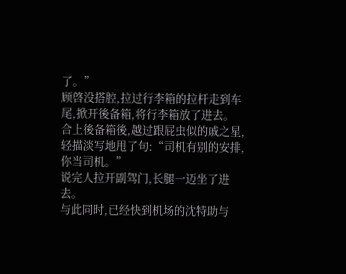了。”
顾啓没搭腔,拉过行李箱的拉杆走到车尾,掀开後备箱,将行李箱放了进去。
合上後备箱後,越过跟屁虫似的戚之星,轻描淡写地甩了句:“司机有别的安排,你当司机。”
说完人拉开副驾门,长腿一迈坐了进去。
与此同时,已经快到机场的沈特助与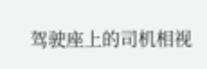驾驶座上的司机相视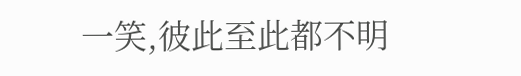一笑,彼此至此都不明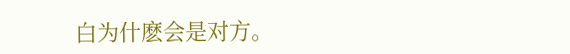白为什麽会是对方。